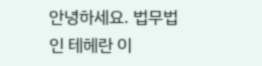안녕하세요. 법무법인 테헤란 이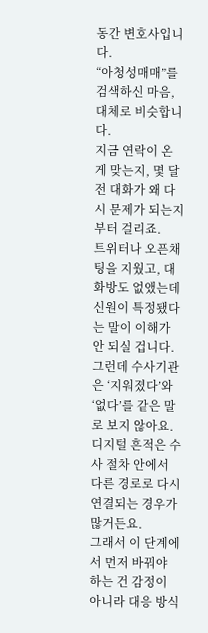동간 변호사입니다.
“아청성매매”를 검색하신 마음, 대체로 비슷합니다.
지금 연락이 온 게 맞는지, 몇 달 전 대화가 왜 다시 문제가 되는지부터 걸리죠.
트위터나 오픈채팅을 지웠고, 대화방도 없앴는데 신원이 특정됐다는 말이 이해가 안 되실 겁니다.
그런데 수사기관은 ‘지워졌다’와 ‘없다’를 같은 말로 보지 않아요.
디지털 흔적은 수사 절차 안에서 다른 경로로 다시 연결되는 경우가 많거든요.
그래서 이 단계에서 먼저 바꿔야 하는 건 감정이 아니라 대응 방식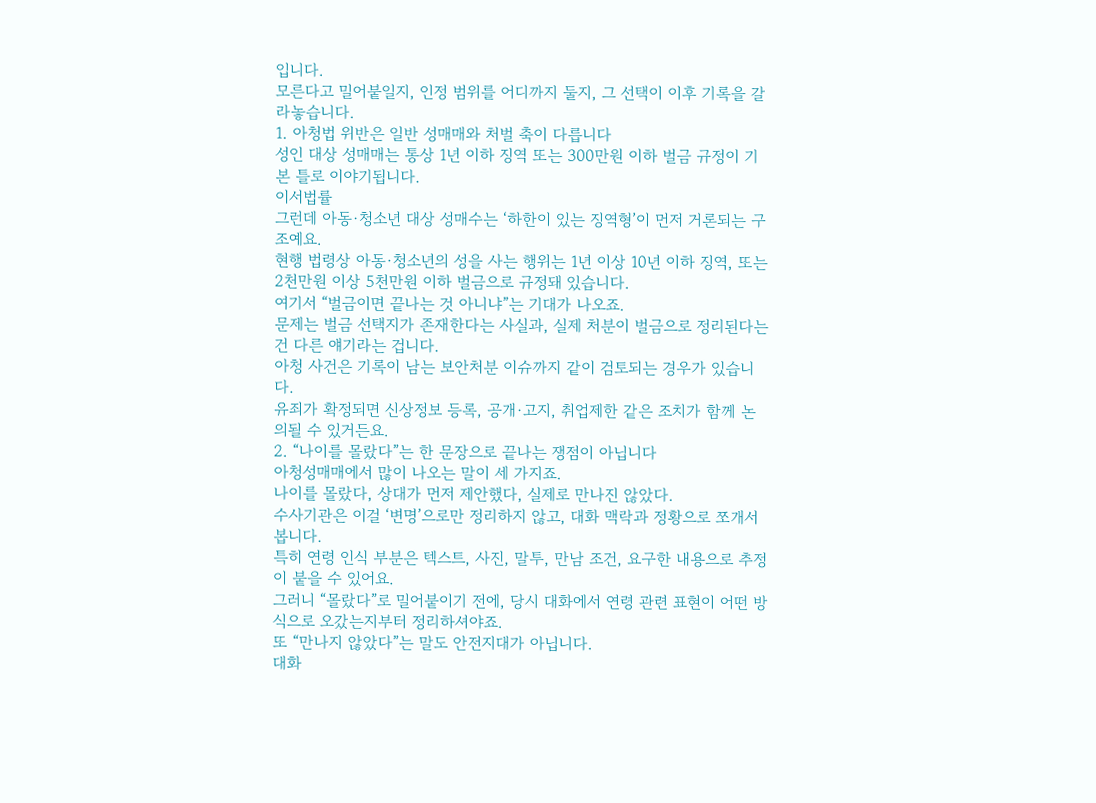입니다.
모른다고 밀어붙일지, 인정 범위를 어디까지 둘지, 그 선택이 이후 기록을 갈라놓습니다.
1. 아청법 위반은 일반 성매매와 처벌 축이 다릅니다
성인 대상 성매매는 통상 1년 이하 징역 또는 300만원 이하 벌금 규정이 기본 틀로 이야기됩니다.
이서법률
그런데 아동·청소년 대상 성매수는 ‘하한이 있는 징역형’이 먼저 거론되는 구조예요.
현행 법령상 아동·청소년의 성을 사는 행위는 1년 이상 10년 이하 징역, 또는 2천만원 이상 5천만원 이하 벌금으로 규정돼 있습니다.
여기서 “벌금이면 끝나는 것 아니냐”는 기대가 나오죠.
문제는 벌금 선택지가 존재한다는 사실과, 실제 처분이 벌금으로 정리된다는 건 다른 얘기라는 겁니다.
아청 사건은 기록이 남는 보안처분 이슈까지 같이 검토되는 경우가 있습니다.
유죄가 확정되면 신상정보 등록, 공개·고지, 취업제한 같은 조치가 함께 논의될 수 있거든요.
2. “나이를 몰랐다”는 한 문장으로 끝나는 쟁점이 아닙니다
아청성매매에서 많이 나오는 말이 세 가지죠.
나이를 몰랐다, 상대가 먼저 제안했다, 실제로 만나진 않았다.
수사기관은 이걸 ‘변명’으로만 정리하지 않고, 대화 맥락과 정황으로 쪼개서 봅니다.
특히 연령 인식 부분은 텍스트, 사진, 말투, 만남 조건, 요구한 내용으로 추정이 붙을 수 있어요.
그러니 “몰랐다”로 밀어붙이기 전에, 당시 대화에서 연령 관련 표현이 어떤 방식으로 오갔는지부터 정리하셔야죠.
또 “만나지 않았다”는 말도 안전지대가 아닙니다.
대화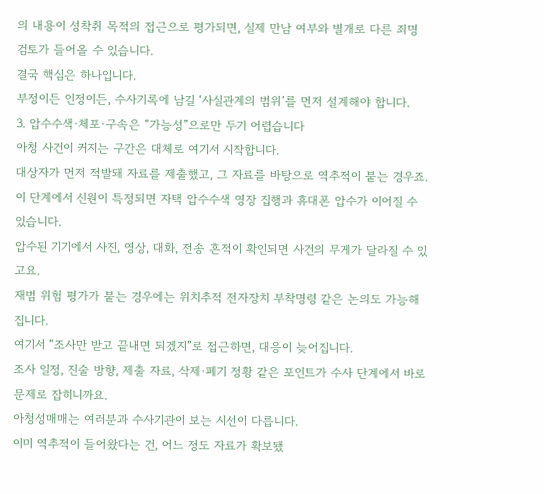의 내용이 성착취 목적의 접근으로 평가되면, 실제 만남 여부와 별개로 다른 죄명 검토가 들어올 수 있습니다.
결국 핵심은 하나입니다.
부정이든 인정이든, 수사기록에 남길 ‘사실관계의 범위’를 먼저 설계해야 합니다.
3. 압수수색·체포·구속은 “가능성”으로만 두기 어렵습니다
아청 사건이 커지는 구간은 대체로 여기서 시작합니다.
대상자가 먼저 적발돼 자료를 제출했고, 그 자료를 바탕으로 역추적이 붙는 경우죠.
이 단계에서 신원이 특정되면 자택 압수수색 영장 집행과 휴대폰 압수가 이어질 수 있습니다.
압수된 기기에서 사진, 영상, 대화, 전송 흔적이 확인되면 사건의 무게가 달라질 수 있고요.
재범 위험 평가가 붙는 경우에는 위치추적 전자장치 부착명령 같은 논의도 가능해집니다.
여기서 “조사만 받고 끝내면 되겠지”로 접근하면, 대응이 늦어집니다.
조사 일정, 진술 방향, 제출 자료, 삭제·폐기 정황 같은 포인트가 수사 단계에서 바로 문제로 잡히니까요.
아청성매매는 여러분과 수사기관이 보는 시선이 다릅니다.
이미 역추적이 들어왔다는 건, 어느 정도 자료가 확보됐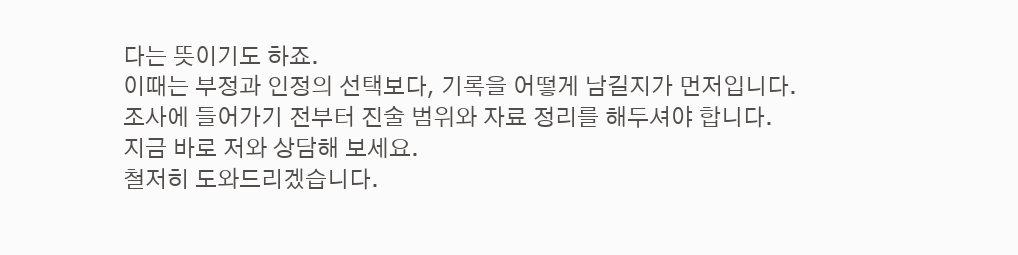다는 뜻이기도 하죠.
이때는 부정과 인정의 선택보다, 기록을 어떻게 남길지가 먼저입니다.
조사에 들어가기 전부터 진술 범위와 자료 정리를 해두셔야 합니다.
지금 바로 저와 상담해 보세요.
철저히 도와드리겠습니다.